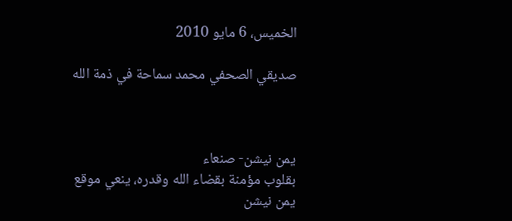الخميس، 6 مايو 2010

صديقي الصحفي محمد سماحة في ذمة الله



يمن نيشن- صنعاء
بقلوب مؤمنة بقضاء الله وقدره، ينعي موقع يمن نيشن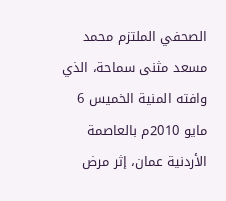الصحفي الملتزم محمد مسعد مثنى سماحة، الذي وافته المنية الخميس 6 مايو 2010م بالعاصمة الأردنية عمان، إثر مرض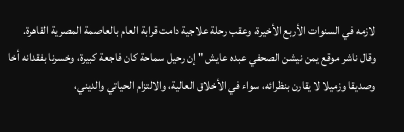لازمه في السنوات الأربع الأخيرة، وعقب رحلة علاجية دامت قرابة العام بالعاصمة المصرية القاهرة.
وقال ناشر موقع يمن نيشن الصحفي عبده عايش " إن رحيل سماحة كان فاجعة كبيرة، وخسرنا بفقدانه أخا وصديقا وزميلا لا يقارن بنظرائه، سواء في الأخلاق العالية، والالتزام الحياتي والديني،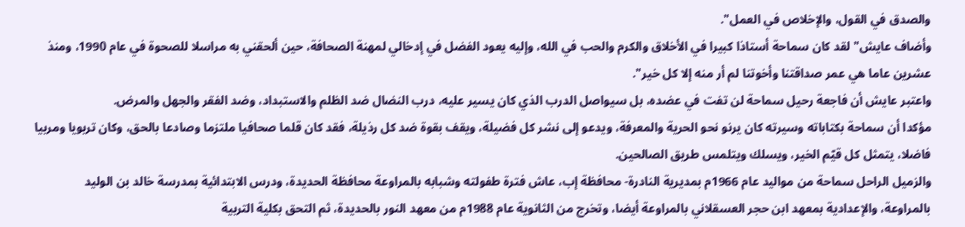والصدق في القول، والإخلاص في العمل".
وأضاف عايش" لقد كان سماحة أستاذا كبيرا في الأخلاق والكرم والحب في الله، وإليه يعود الفضل في إدخالي لمهنة الصحافة، حين ألحقني به مراسلا للصحوة في عام 1990، ومنذ عشرين عاما هي عمر صداقتنا وأخوتنا لم أر منه إلا كل خير".
واعتبر عايش أن فاجعة رحيل سماحة لن تفت في عضده، بل سيواصل الدرب الذي كان يسير عليه، درب النضال ضد الظلم والاستبداد، وضد الفقر والجهل والمرض.
مؤكدا أن سماحة بكتاباته وسيرته كان يرنو نحو الحرية والمعرفة، ويدعو إلى نشر كل فضيلة، ويقف بقوة ضد كل رذيلة، فقد كان قلما صحافيا ملتزما وصادعا بالحق، وكان تربويا ومربيا فاضلا، يتمثل كل قيّم الخير، ويسلك ويتلمس طريق الصالحين.
والزميل الراحل سماحة من مواليد عام 1966م بمديرية النادرة- محافظة إب، عاش فترة طفولته وشبابه بالمراوعة محافظة الحديدة، ودرس الابتدائية بمدرسة خالد بن الوليد بالمراوعة، والإعدادية بمعهد ابن حجر العسقلاني بالمراوعة أيضا، وتخرج من الثانوية عام 1988م من معهد النور بالحديدة، ثم التحق بكلية التربية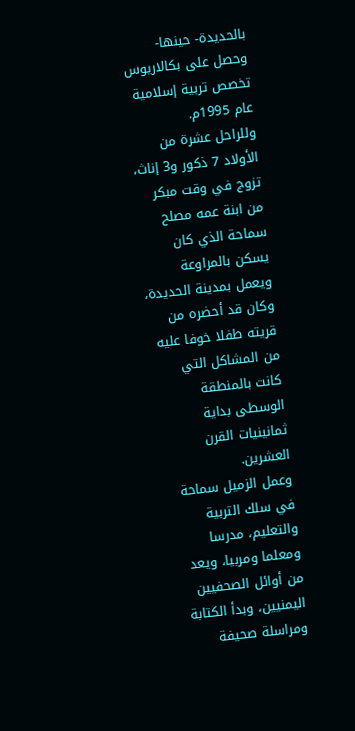بالحديدة- حينها- وحصل على بكالاريوس تخصص تربية إسلامية عام 1995م.
وللراحل عشرة من الأولاد 7 ذكور و3 إناث، تزوج في وقت مبكر من ابنة عمه مصلح سماحة الذي كان يسكن بالمراوعة ويعمل بمدينة الحديدة، وكان قد أحضره من قريته طفلا خوفا عليه من المشاكل التي كانت بالمنطقة الوسطى بداية ثمانينيات القرن العشرين.
وعمل الزميل سماحة في سلك التربية والتعليم، مدرسا ومعلما ومربيا، ويعد من أوائل الصحفيين اليمنيين، وبدأ الكتابة ومراسلة صحيفة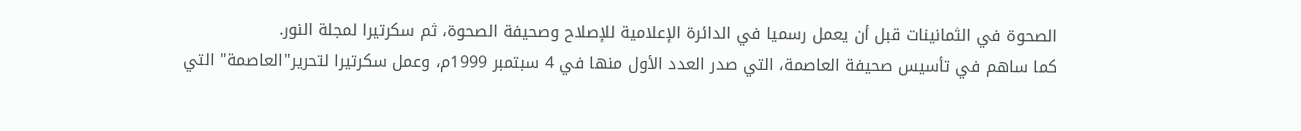الصحوة في الثمانينات قبل أن يعمل رسميا في الدائرة الإعلامية للإصلاح وصحيفة الصحوة، ثم سكرتيرا لمجلة النور.
كما ساهم في تأسيس صحيفة العاصمة، التي صدر العدد الأول منها في 4 سبتمبر 1999م، وعمل سكرتيرا لتحرير"العاصمة" التي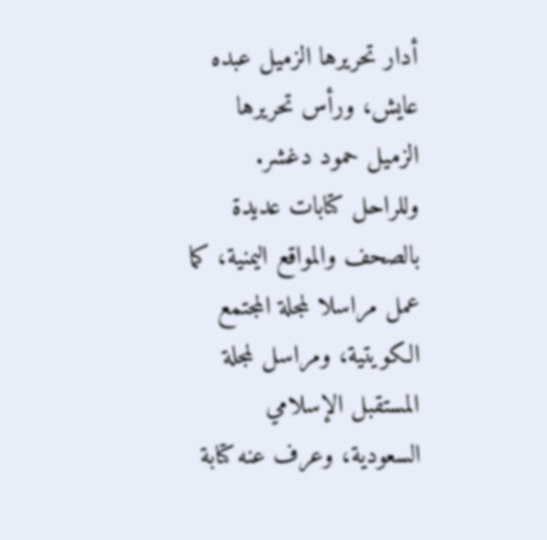أدار تحريرها الزميل عبده عايش، ورأس تحريرها الزميل حمود دغشر.
وللراحل كتابات عديدة بالصحف والمواقع اليمنية، كما عمل مراسلا لمجلة المجتمع الكويتية، ومراسل لمجلة المستقبل الإسلامي السعودية، وعرف عنه كتابة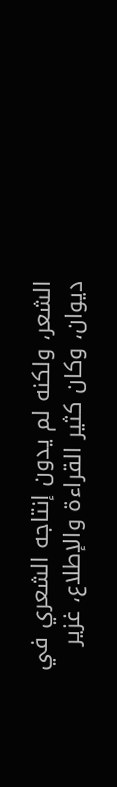الشعر، ولكنه لم يدون إنتاجه الشعري في ديوان، وكان كثير القراءة والإطلاع، غزير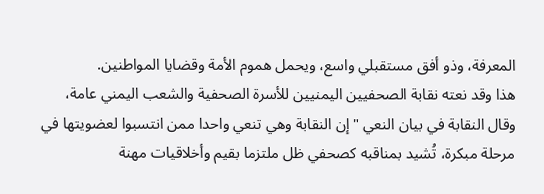المعرفة، وذو أفق مستقبلي واسع، ويحمل هموم الأمة وقضايا المواطنين.
هذا وقد نعته نقابة الصحفيين اليمنيين للأسرة الصحفية والشعب اليمني عامة، وقال النقابة في بيان النعي " إن النقابة وهي تنعي واحدا ممن انتسبوا لعضويتها في مرحلة مبكرة، تُشيد بمناقبه كصحفي ظل ملتزما بقيم وأخلاقيات مهنة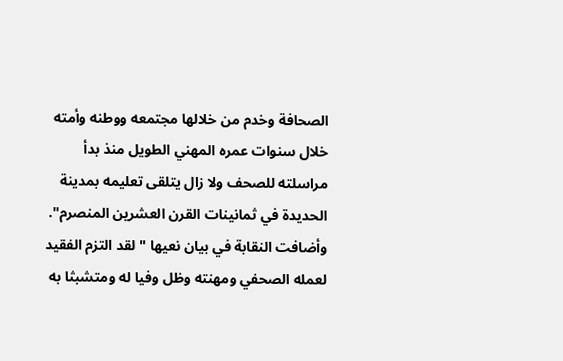الصحافة وخدم من خلالها مجتمعه ووطنه وأمته خلال سنوات عمره المهني الطويل منذ بدأ مراسلته للصحف ولا زال يتلقى تعليمه بمدينة الحديدة في ثمانينات القرن العشرين المنصرم".
وأضافت النقابة في بيان نعيها " لقد التزم الفقيد لعمله الصحفي ومهنته وظل وفيا له ومتشبثا به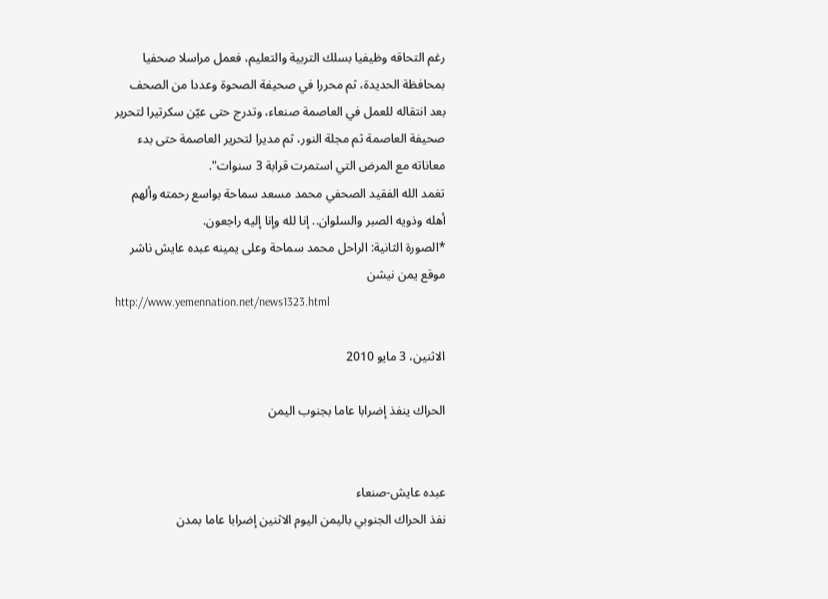رغم التحاقه وظيفيا بسلك التربية والتعليم، فعمل مراسلا صحفيا بمحافظة الحديدة، ثم محررا في صحيفة الصحوة وعددا من الصحف بعد انتقاله للعمل في العاصمة صنعاء، وتدرج حتى عيّن سكرتيرا لتحرير صحيفة العاصمة ثم مجلة النور، ثم مديرا لتحرير العاصمة حتى بدء معاناته مع المرض التي استمرت قرابة 3 سنوات".
تغمد الله الفقيد الصحفي محمد مسعد سماحة بواسع رحمته وألهم أهله وذويه الصبر والسلوان.. إنا لله وإنا إليه راجعون.
*الصورة الثانية: الراحل محمد سماحة وعلى يمينه عبده عايش ناشر موقع يمن نيشن
http://www.yemennation.net/news1323.html

الاثنين، 3 مايو 2010

الحراك ينفذ إضرابا عاما بجنوب اليمن


عبده عايش-صنعاء
نفذ الحراك الجنوبي باليمن اليوم الاثنين إضرابا عاما بمدن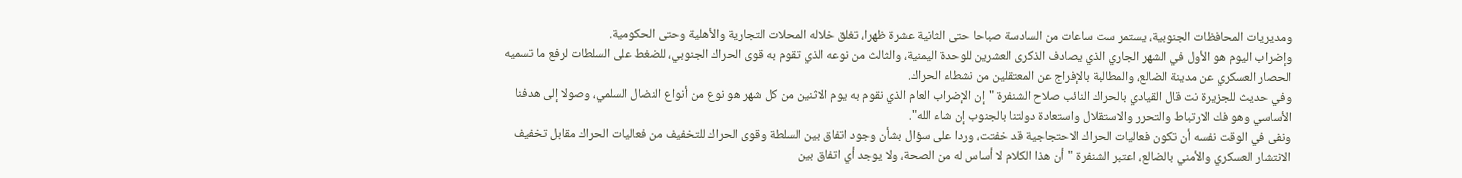ومديريات المحافظات الجنوبية، يستمر ست ساعات من السادسة صباحا حتى الثانية عشرة ظهرا، تغلق خلاله المحلات التجارية والأهلية وحتى الحكومية.
وإضراب اليوم هو الأول في الشهر الجاري الذي يصادف الذكرى العشرين للوحدة اليمنية، والثالث من نوعه الذي تقوم به قوى الحراك الجنوبي، للضغط على السلطات لرفع ما تسميه الحصار العسكري عن مدينة الضالع، والمطالبة بالإفراج عن المعتقلين من نشطاء الحراك.
وفي حديث للجزيرة نت قال القيادي بالحراك النائب صلاح الشنفرة "إن الإضراب العام الذي نقوم به يوم الاثنين من كل شهر هو نوع من أنواع النضال السلمي، وصولا إلى هدفنا الأساسي وهو فك الارتباط والتحرر والاستقلال واستعادة دولتنا بالجنوب إن شاء الله".
ونفى في الوقت نفسه أن تكون فعاليات الحراك الاحتجاجية قد خفتت، وردا على سؤال بشأن وجود اتفاق بين السلطة وقوى الحراك للتخفيف من فعاليات الحراك مقابل تخفيف الانتشار العسكري والأمني بالضالع، اعتبر الشنفرة "أن هذا الكلام لا أساس له من الصحة، ولا يوجد أي اتفاق بين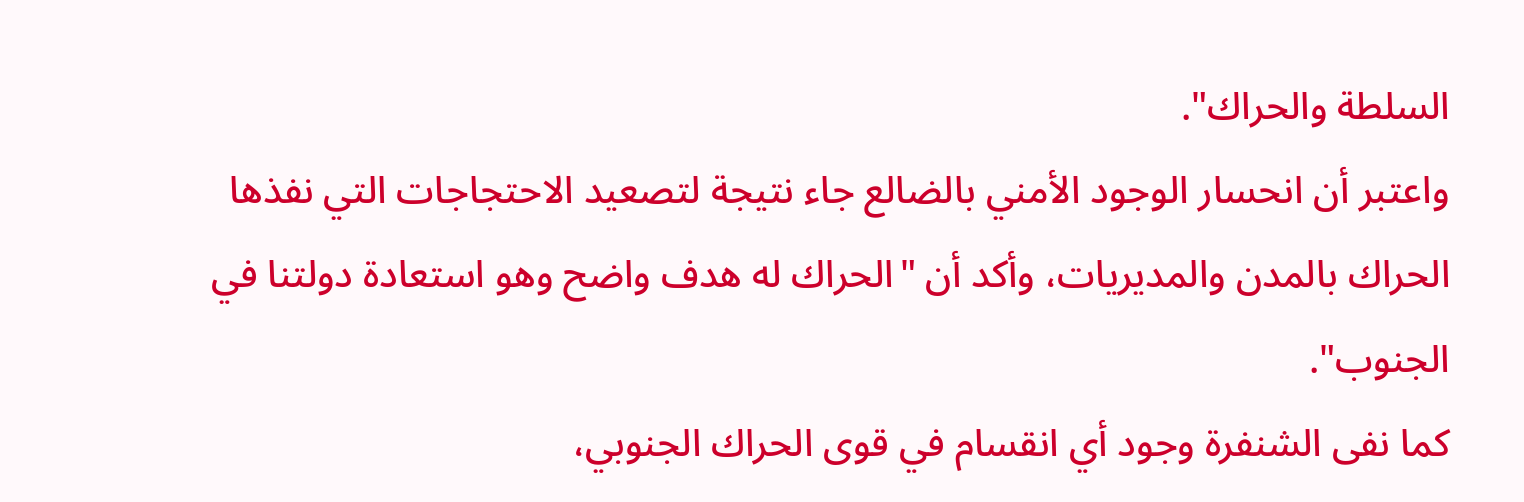السلطة والحراك".
واعتبر أن انحسار الوجود الأمني بالضالع جاء نتيجة لتصعيد الاحتجاجات التي نفذها الحراك بالمدن والمديريات، وأكد أن "الحراك له هدف واضح وهو استعادة دولتنا في الجنوب".
كما نفى الشنفرة وجود أي انقسام في قوى الحراك الجنوبي،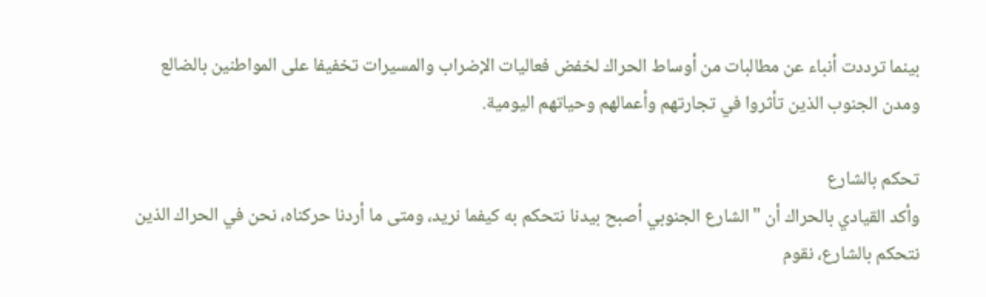بينما ترددت أنباء عن مطالبات من أوساط الحراك لخفض فعاليات الإضراب والمسيرات تخفيفا على المواطنين بالضالع ومدن الجنوب الذين تأثروا في تجارتهم وأعمالهم وحياتهم اليومية.

تحكم بالشارع
وأكد القيادي بالحراك أن "الشارع الجنوبي أصبح بيدنا نتحكم به كيفما نريد، ومتى ما أردنا حركناه، نحن في الحراك الذين نتحكم بالشارع، نقوم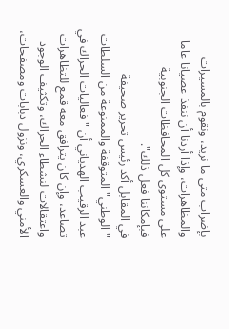بإضراب متى ما نريد، ونقوم بالمسيرات والمظاهرات، وإذا أردنا أن ننفذ عصيانا عاما على مستوى كل المحافظات الجنوبية فبإمكاننا فعل ذلك".
في المقابل أكد رئيس تحرير صحيفة "الوطني" المتوقفة والممنوعة من السلطات عبد الرقيب الهدياني أن "فعاليات الحراك في تصاعد، وإن كان يترافق معه قمع للتظاهرات واعتقالات لنشطاء الحراك، وتكثيف الوجود الأمني والعسكري، ونزول دبابات ومصفحات،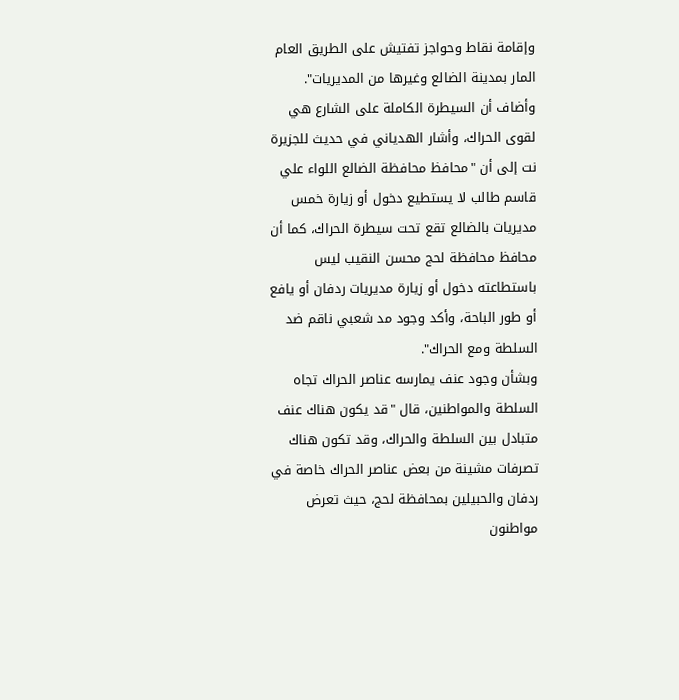وإقامة نقاط وحواجز تفتيش على الطريق العام المار بمدينة الضالع وغيرها من المديريات".
وأضاف أن السيطرة الكاملة على الشارع هي لقوى الحراك، وأشار الهدياني في حديث للجزيرة نت إلى أن "محافظ محافظة الضالع اللواء علي قاسم طالب لا يستطيع دخول أو زيارة خمس مديريات بالضالع تقع تحت سيطرة الحراك، كما أن محافظ محافظة لحج محسن النقيب ليس باستطاعته دخول أو زيارة مديريات ردفان أو يافع أو طور الباحة، وأكد وجود مد شعبي ناقم ضد السلطة ومع الحراك".
وبشأن وجود عنف يمارسه عناصر الحراك تجاه السلطة والمواطنين، قال "قد يكون هناك عنف متبادل بين السلطة والحراك، وقد تكون هناك تصرفات مشينة من بعض عناصر الحراك خاصة في ردفان والحبيلين بمحافظة لحج، حيث تعرض مواطنون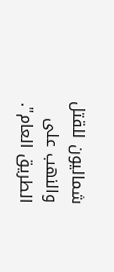شماليون للقتل والنهب على الطريق العام".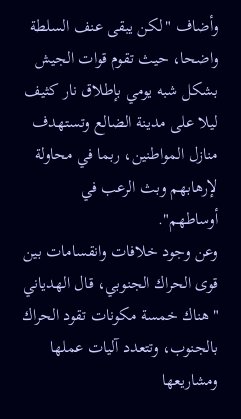وأضاف "لكن يبقى عنف السلطة واضحا، حيث تقوم قوات الجيش بشكل شبه يومي بإطلاق نار كثيف ليلا على مدينة الضالع وتستهدف منازل المواطنين، ربما في محاولة لإرهابهم وبث الرعب في أوساطهم".
وعن وجود خلافات وانقسامات بين قوى الحراك الجنوبي، قال الهدياني "هناك خمسة مكونات تقود الحراك بالجنوب، وتتعدد آليات عملها ومشاريعها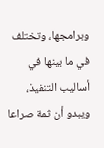وبرامجها، وتختلف في ما بينها في أساليب التنفيذ، ويبدو أن ثمة صراعا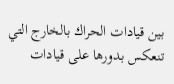بين قيادات الحراك بالخارج التي تنعكس بدورها على قيادات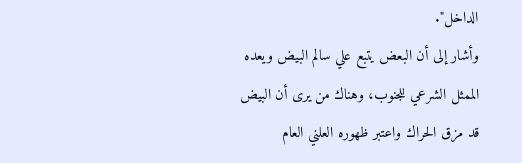الداخل".
وأشار إلى أن البعض يتبع علي سالم البيض ويعده الممثل الشرعي للجنوب، وهناك من يرى أن البيض قد مزق الحراك واعتبر ظهوره العلني العام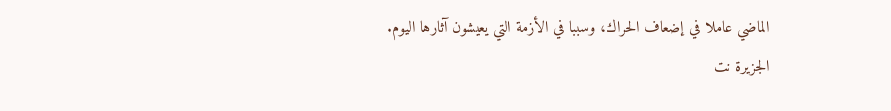الماضي عاملا في إضعاف الحراك، وسببا في الأزمة التي يعيشون آثارها اليوم.
الجزيرة نت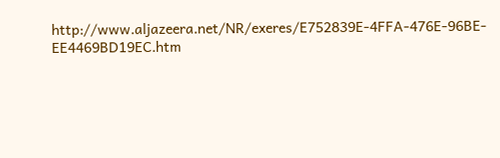http://www.aljazeera.net/NR/exeres/E752839E-4FFA-476E-96BE-EE4469BD19EC.htm